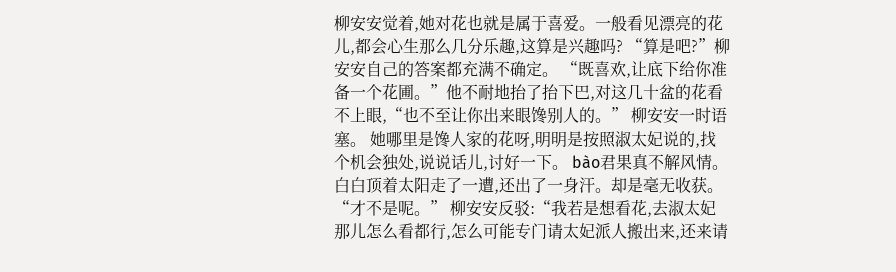柳安安觉着,她对花也就是属于喜爱。一般看见漂亮的花儿,都会心生那么几分乐趣,这算是兴趣吗? “算是吧?”柳安安自己的答案都充满不确定。 “既喜欢,让底下给你准备一个花圃。”他不耐地抬了抬下巴,对这几十盆的花看不上眼,“也不至让你出来眼馋别人的。” 柳安安一时语塞。 她哪里是馋人家的花呀,明明是按照淑太妃说的,找个机会独处,说说话儿,讨好一下。 bào君果真不解风情。 白白顶着太阳走了一遭,还出了一身汗。却是毫无收获。 “才不是呢。” 柳安安反驳:“我若是想看花,去淑太妃那儿怎么看都行,怎么可能专门请太妃派人搬出来,还来请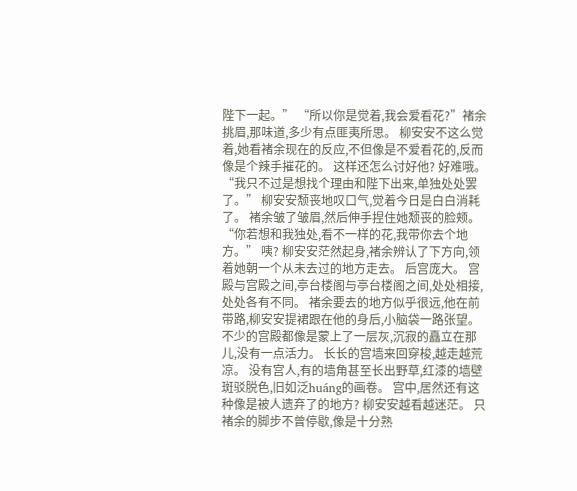陛下一起。” “所以你是觉着,我会爱看花?”褚余挑眉,那味道,多少有点匪夷所思。 柳安安不这么觉着,她看褚余现在的反应,不但像是不爱看花的,反而像是个辣手摧花的。 这样还怎么讨好他? 好难哦。 “我只不过是想找个理由和陛下出来,单独处处罢了。” 柳安安颓丧地叹口气,觉着今日是白白消耗了。 褚余皱了皱眉,然后伸手捏住她颓丧的脸颊。 “你若想和我独处,看不一样的花,我带你去个地方。” 咦? 柳安安茫然起身,褚余辨认了下方向,领着她朝一个从未去过的地方走去。 后宫庞大。 宫殿与宫殿之间,亭台楼阁与亭台楼阁之间,处处相接,处处各有不同。 褚余要去的地方似乎很远,他在前带路,柳安安提裙跟在他的身后,小脑袋一路张望。 不少的宫殿都像是蒙上了一层灰,沉寂的矗立在那儿,没有一点活力。 长长的宫墙来回穿梭,越走越荒凉。 没有宫人,有的墙角甚至长出野草,红漆的墙壁斑驳脱色,旧如泛huáng的画卷。 宫中,居然还有这种像是被人遗弃了的地方? 柳安安越看越迷茫。 只褚余的脚步不曾停歇,像是十分熟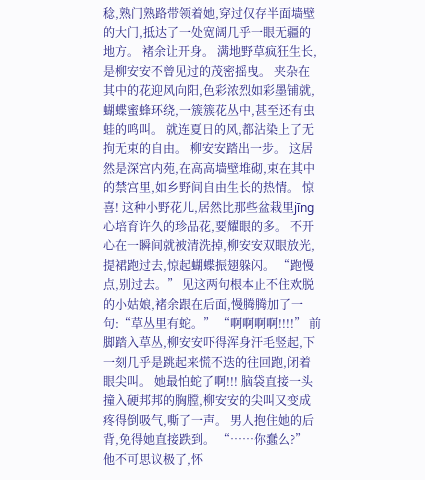稔,熟门熟路带领着她,穿过仅存半面墙壁的大门,抵达了一处宽阔几乎一眼无疆的地方。 褚余让开身。 满地野草疯狂生长,是柳安安不曾见过的茂密摇曳。 夹杂在其中的花迎风向阳,色彩浓烈如彩墨铺就,蝴蝶蜜蜂环绕,一簇簇花丛中,甚至还有虫蛙的鸣叫。 就连夏日的风,都沾染上了无拘无束的自由。 柳安安踏出一步。 这居然是深宫内苑,在高高墙壁堆砌,束在其中的禁宫里,如乡野间自由生长的热情。 惊喜! 这种小野花儿,居然比那些盆栽里jīng心培育许久的珍品花,要耀眼的多。 不开心在一瞬间就被清洗掉,柳安安双眼放光,提裙跑过去,惊起蝴蝶振翅躲闪。 “跑慢点,别过去。” 见这两句根本止不住欢脱的小姑娘,褚余跟在后面,慢腾腾加了一句:“草丛里有蛇。” “啊啊啊啊!!!!” 前脚踏入草丛,柳安安吓得浑身汗毛竖起,下一刻几乎是跳起来慌不迭的往回跑,闭着眼尖叫。 她最怕蛇了啊!!! 脑袋直接一头撞入硬邦邦的胸膛,柳安安的尖叫又变成疼得倒吸气,嘶了一声。 男人抱住她的后背,免得她直接跌到。 “……你蠢么?” 他不可思议极了,怀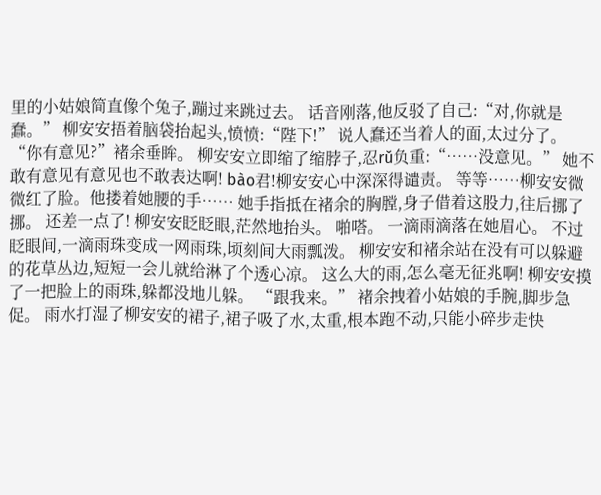里的小姑娘简直像个兔子,蹦过来跳过去。 话音刚落,他反驳了自己:“对,你就是蠢。” 柳安安捂着脑袋抬起头,愤愤:“陛下!” 说人蠢还当着人的面,太过分了。 “你有意见?”褚余垂眸。 柳安安立即缩了缩脖子,忍rǔ负重:“……没意见。” 她不敢有意见有意见也不敢表达啊! bào君!柳安安心中深深得谴责。 等等……柳安安微微红了脸。他搂着她腰的手…… 她手指抵在褚余的胸膛,身子借着这股力,往后挪了挪。 还差一点了! 柳安安眨眨眼,茫然地抬头。 啪嗒。 一滴雨滴落在她眉心。 不过眨眼间,一滴雨珠变成一网雨珠,顷刻间大雨瓢泼。 柳安安和褚余站在没有可以躲避的花草丛边,短短一会儿就给淋了个透心凉。 这么大的雨,怎么毫无征兆啊! 柳安安摸了一把脸上的雨珠,躲都没地儿躲。 “跟我来。” 褚余拽着小姑娘的手腕,脚步急促。 雨水打湿了柳安安的裙子,裙子吸了水,太重,根本跑不动,只能小碎步走快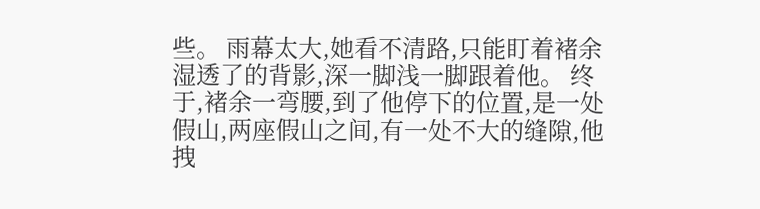些。 雨幕太大,她看不清路,只能盯着褚余湿透了的背影,深一脚浅一脚跟着他。 终于,褚余一弯腰,到了他停下的位置,是一处假山,两座假山之间,有一处不大的缝隙,他拽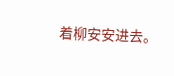着柳安安进去。